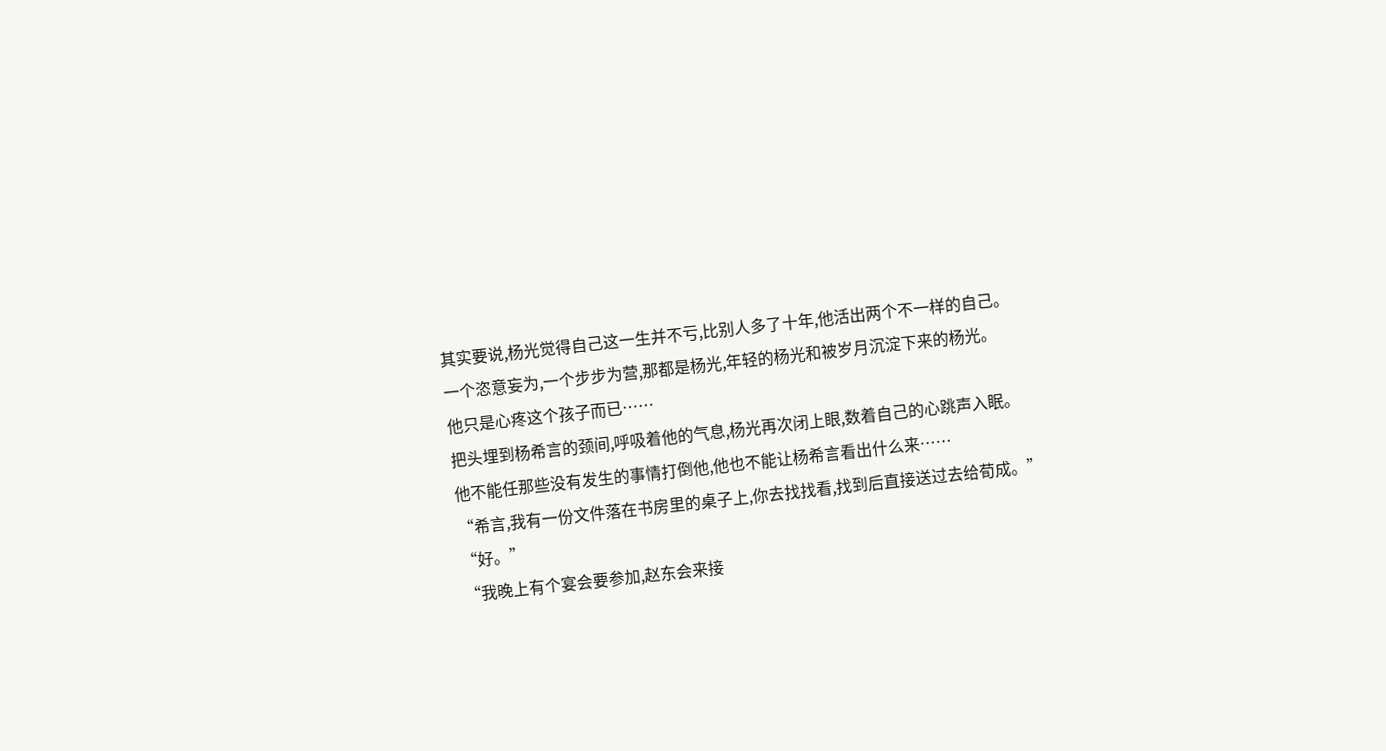其实要说,杨光觉得自己这一生并不亏,比别人多了十年,他活出两个不一样的自己。
一个恣意妄为,一个步步为营,那都是杨光,年轻的杨光和被岁月沉淀下来的杨光。
他只是心疼这个孩子而已……
把头埋到杨希言的颈间,呼吸着他的气息,杨光再次闭上眼,数着自己的心跳声入眠。
他不能任那些没有发生的事情打倒他,他也不能让杨希言看出什么来……
“希言,我有一份文件落在书房里的桌子上,你去找找看,找到后直接送过去给荀成。”
“好。”
“我晚上有个宴会要参加,赵东会来接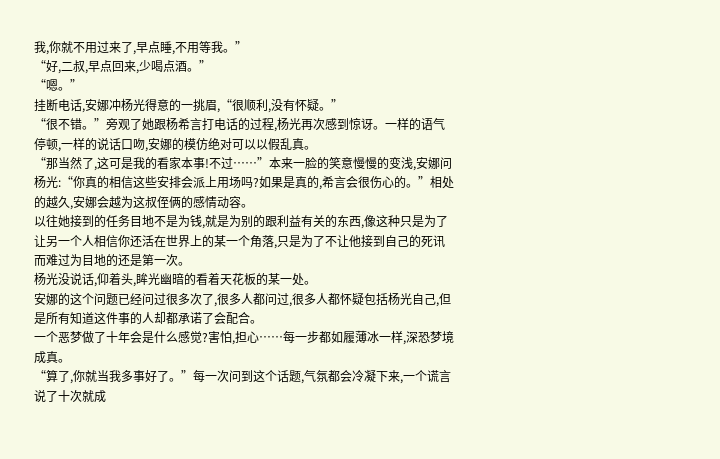我,你就不用过来了,早点睡,不用等我。”
“好,二叔,早点回来,少喝点酒。”
“嗯。”
挂断电话,安娜冲杨光得意的一挑眉,“很顺利,没有怀疑。”
“很不错。”旁观了她跟杨希言打电话的过程,杨光再次感到惊讶。一样的语气停顿,一样的说话口吻,安娜的模仿绝对可以以假乱真。
“那当然了,这可是我的看家本事!不过……”本来一脸的笑意慢慢的变浅,安娜问杨光:“你真的相信这些安排会派上用场吗?如果是真的,希言会很伤心的。”相处的越久,安娜会越为这叔侄俩的感情动容。
以往她接到的任务目地不是为钱,就是为别的跟利益有关的东西,像这种只是为了让另一个人相信你还活在世界上的某一个角落,只是为了不让他接到自己的死讯而难过为目地的还是第一次。
杨光没说话,仰着头,眸光幽暗的看着天花板的某一处。
安娜的这个问题已经问过很多次了,很多人都问过,很多人都怀疑包括杨光自己,但是所有知道这件事的人却都承诺了会配合。
一个恶梦做了十年会是什么感觉?害怕,担心……每一步都如履薄冰一样,深恐梦境成真。
“算了,你就当我多事好了。”每一次问到这个话题,气氛都会冷凝下来,一个谎言说了十次就成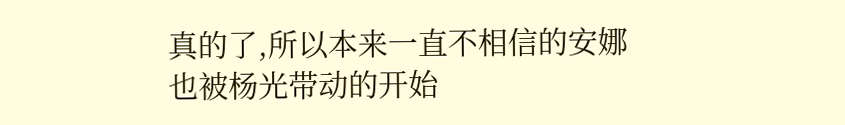真的了,所以本来一直不相信的安娜也被杨光带动的开始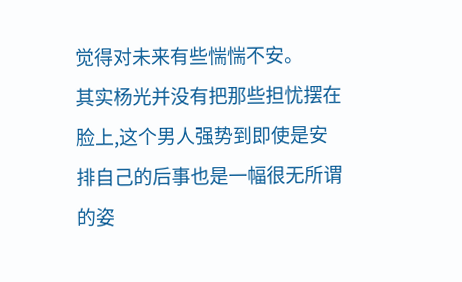觉得对未来有些惴惴不安。
其实杨光并没有把那些担忧摆在脸上,这个男人强势到即使是安排自己的后事也是一幅很无所谓的姿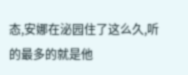态,安娜在泌园住了这么久,听的最多的就是他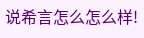说希言怎么怎么样!